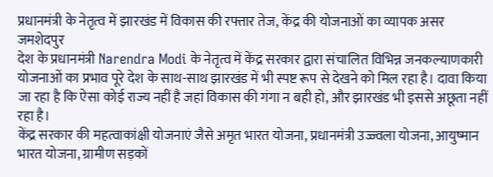प्रधानमंत्री के नेतृत्व में झारखंड में विकास की रफ्तार तेज, केंद्र की योजनाओं का व्यापक असर
जमशेदपुर
देश के प्रधानमंत्री Narendra Modi के नेतृत्व में केंद्र सरकार द्वारा संचालित विभिन्न जनकल्याणकारी योजनाओं का प्रभाव पूरे देश के साथ-साथ झारखंड में भी स्पष्ट रूप से देखने को मिल रहा है। दावा किया जा रहा है कि ऐसा कोई राज्य नहीं है जहां विकास की गंगा न बही हो, और झारखंड भी इससे अछूता नहीं रहा है।
केंद्र सरकार की महत्वाकांक्षी योजनाएं जैसे अमृत भारत योजना, प्रधानमंत्री उज्ज्वला योजना, आयुष्मान भारत योजना, ग्रामीण सड़कों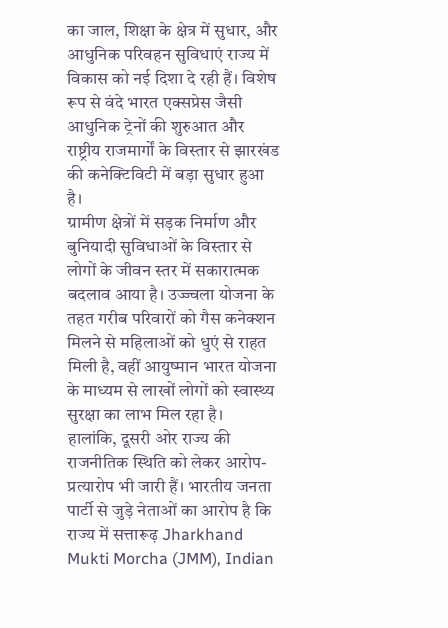का जाल, शिक्षा के क्षेत्र में सुधार, और आधुनिक परिवहन सुविधाएं राज्य में विकास को नई दिशा दे रही हैं। विशेष रूप से वंदे भारत एक्सप्रेस जैसी आधुनिक ट्रेनों की शुरुआत और राष्ट्रीय राजमार्गों के विस्तार से झारखंड की कनेक्टिविटी में बड़ा सुधार हुआ है।
ग्रामीण क्षेत्रों में सड़क निर्माण और बुनियादी सुविधाओं के विस्तार से लोगों के जीवन स्तर में सकारात्मक बदलाव आया है। उज्ज्वला योजना के तहत गरीब परिवारों को गैस कनेक्शन मिलने से महिलाओं को धुएं से राहत मिली है, वहीं आयुष्मान भारत योजना के माध्यम से लाखों लोगों को स्वास्थ्य सुरक्षा का लाभ मिल रहा है।
हालांकि, दूसरी ओर राज्य की राजनीतिक स्थिति को लेकर आरोप-प्रत्यारोप भी जारी हैं। भारतीय जनता पार्टी से जुड़े नेताओं का आरोप है कि राज्य में सत्तारूढ़ Jharkhand Mukti Morcha (JMM), Indian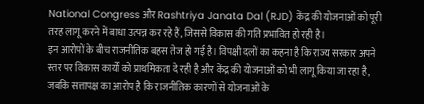National Congress और Rashtriya Janata Dal (RJD) केंद्र की योजनाओं को पूरी तरह लागू करने में बाधा उत्पन्न कर रहे हैं, जिससे विकास की गति प्रभावित हो रही है।
इन आरोपों के बीच राजनीतिक बहस तेज हो गई है। विपक्षी दलों का कहना है कि राज्य सरकार अपने स्तर पर विकास कार्यों को प्राथमिकता दे रही है और केंद्र की योजनाओं को भी लागू किया जा रहा है, जबकि सत्तापक्ष का आरोप है कि राजनीतिक कारणों से योजनाओं के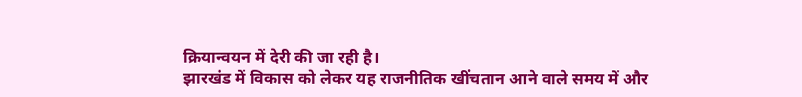क्रियान्वयन में देरी की जा रही है।
झारखंड में विकास को लेकर यह राजनीतिक खींचतान आने वाले समय में और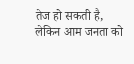तेज हो सकती है, लेकिन आम जनता को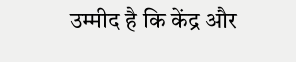उम्मीद है कि केंद्र और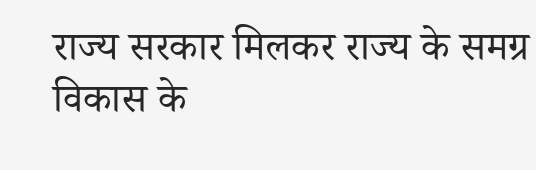राज्य सरकार मिलकर राज्य के समग्र विकास के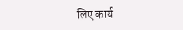लिए कार्य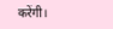करेंगी।